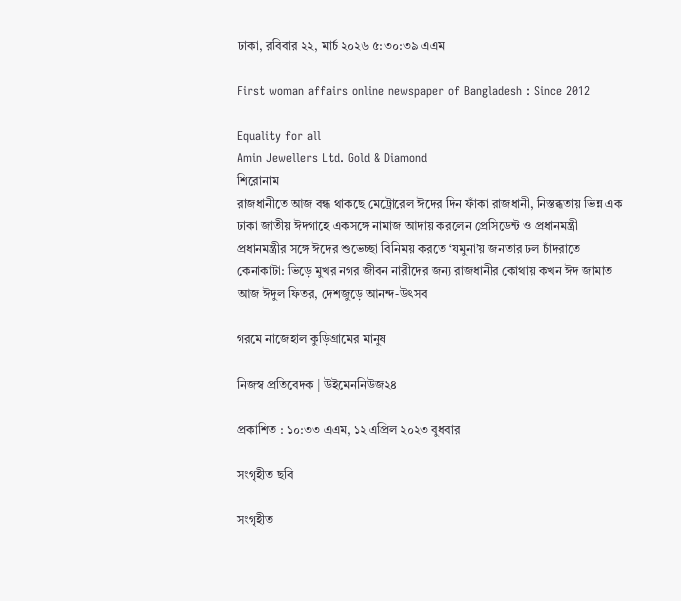ঢাকা, রবিবার ২২, মার্চ ২০২৬ ৫:৩০:৩৯ এএম

First woman affairs online newspaper of Bangladesh : Since 2012

Equality for all
Amin Jewellers Ltd. Gold & Diamond
শিরোনাম
রাজধানীতে আজ বন্ধ থাকছে মেট্রোরেল ঈদের দিন ফাঁকা রাজধানী, নিস্তব্ধতায় ভিন্ন এক ঢাকা জাতীয় ঈদগাহে একসঙ্গে নামাজ আদায় করলেন প্রেসিডেন্ট ও প্রধানমন্ত্রী প্রধানমন্ত্রীর সঙ্গে ঈদের শুভেচ্ছা বিনিময় করতে ‘যমুনা’য় জনতার ঢল চাঁদরাতে কেনাকাটা: ভিড়ে মুখর নগর জীবন নারীদের জন্য রাজধানীর কোথায় কখন ঈদ জামাত আজ ঈদুল ফিতর, দেশজুড়ে আনন্দ-উৎসব

গরমে নাজেহাল কুড়িগ্রামের মানুষ

নিজস্ব প্রতিবেদক | উইমেননিউজ২৪

প্রকাশিত : ১০:৩৩ এএম, ১২ এপ্রিল ২০২৩ বুধবার

সংগৃহীত ছবি

সংগৃহীত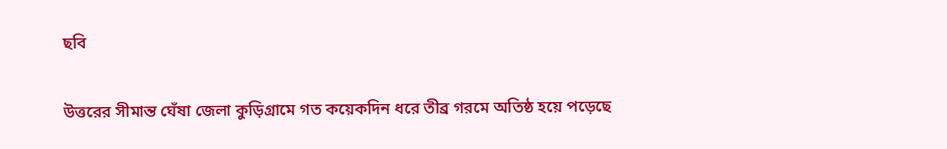ছবি

উত্তরের সীমান্ত ঘেঁষা জেলা কুড়িগ্রামে গত কয়েকদিন ধরে তীব্র গরমে অতিষ্ঠ হয়ে পড়েছে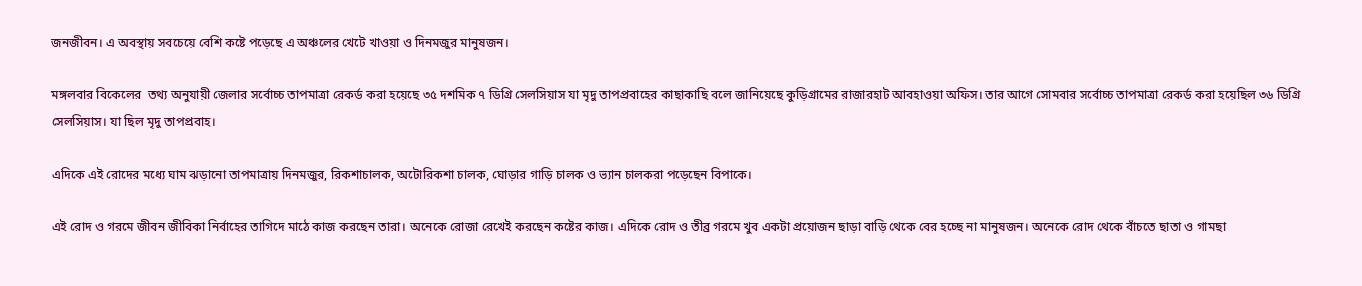জনজীবন। এ অবস্থায় সবচেয়ে বেশি কষ্টে পড়েছে এ অঞ্চলের খেটে খাওয়া ও দিনমজুর মানুষজন।

মঙ্গলবার বিকেলের  তথ্য অনুযায়ী জেলার সর্বোচ্চ তাপমাত্রা রেকর্ড করা হয়েছে ৩৫ দশমিক ৭ ডিগ্রি সেলসিয়াস যা মৃদু তাপপ্রবাহের কাছাকাছি বলে জানিয়েছে কুড়িগ্রামের রাজারহাট আবহাওয়া অফিস। তার আগে সোমবার সর্বোচ্চ তাপমাত্রা রেকর্ড করা হয়েছিল ৩৬ ডিগ্রি সেলসিয়াস। যা ছিল মৃদু তাপপ্রবাহ।

এদিকে এই রোদের মধ্যে ঘাম ঝড়ানো তাপমাত্রায় দিনমজুর, রিকশাচালক, অটোরিকশা চালক, ঘোড়ার গাড়ি চালক ও ভ্যান চালকরা পড়েছেন বিপাকে।

এই রোদ ও গরমে জীবন জীবিকা নির্বাহের তাগিদে মাঠে কাজ করছেন তারা। অনেকে রোজা রেখেই করছেন কষ্টের কাজ। এদিকে রোদ ও তীব্র গরমে খুব একটা প্রয়োজন ছাড়া বাড়ি থেকে বের হচ্ছে না মানুষজন। অনেকে রোদ থেকে বাঁচতে ছাতা ও গামছা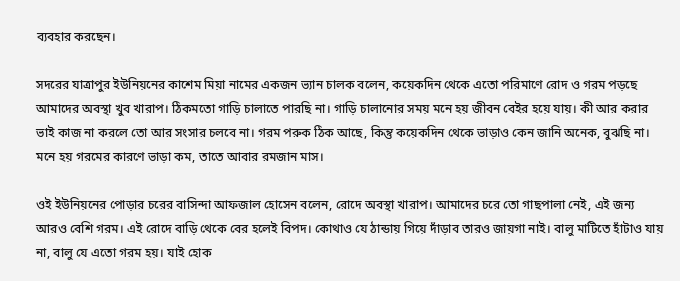ব্যবহার করছেন।

সদরের যাত্রাপুর ইউনিয়নের কাশেম মিয়া নামের একজন ভ্যান চালক বলেন, কয়েকদিন থেকে এতো পরিমাণে রোদ ও গরম পড়ছে আমাদের অবস্থা খুব খারাপ। ঠিকমতো গাড়ি চালাতে পারছি না। গাড়ি চালানোর সময় মনে হয় জীবন বেইর হয়ে যায়। কী আর করার ভাই কাজ না করলে তো আর সংসার চলবে না। গরম পরুক ঠিক আছে, কিন্তু কয়েকদিন থেকে ভাড়াও কেন জানি অনেক, বুঝছি না। মনে হয় গরমের কারণে ভাড়া কম, তাতে আবার রমজান মাস।

ওই ইউনিয়নের পোড়ার চরের বাসিন্দা আফজাল হোসেন বলেন, রোদে অবস্থা খারাপ। আমাদের চরে তো গাছপালা নেই, এই জন্য আরও বেশি গরম। এই রোদে বাড়ি থেকে বের হলেই বিপদ। কোথাও যে ঠান্ডায় গিয়ে দাঁড়াব তারও জায়গা নাই। বালু মাটিতে হাঁটাও যায় না, বালু যে এতো গরম হয়। যাই হোক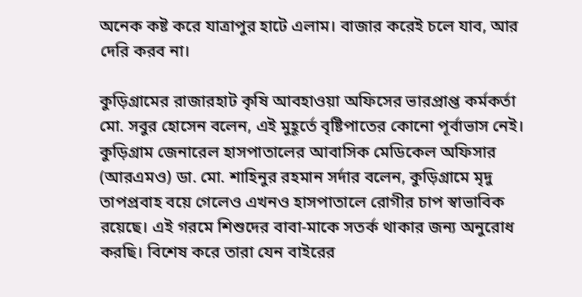অনেক কষ্ট করে যাত্রাপুর হাটে এলাম। বাজার করেই চলে যাব, আর দেরি করব না।

কুড়িগ্রামের রাজারহাট কৃষি আবহাওয়া অফিসের ভারপ্রাপ্ত কর্মকর্তা মো. সবুর হোসেন বলেন, এই মুহূর্তে বৃষ্টিপাতের কোনো পূর্বাভাস নেই।  কুড়িগ্রাম জেনারেল হাসপাতালের আবাসিক মেডিকেল অফিসার (আরএমও) ডা. মো. শাহিনুর রহমান সর্দার বলেন, কুড়িগ্রামে মৃদু তাপপ্রবাহ বয়ে গেলেও এখনও হাসপাতালে রোগীর চাপ স্বাভাবিক রয়েছে। এই গরমে শিশুদের বাবা-মাকে সতর্ক থাকার জন্য অনুরোধ করছি। বিশেষ করে তারা যেন বাইরের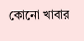কোনো খাবার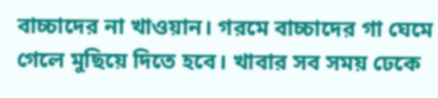বাচ্চাদের না খাওয়ান। গরমে বাচ্চাদের গা ঘেমে গেলে মুছিয়ে দিতে হবে। খাবার সব সময় ঢেকে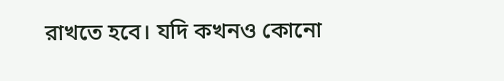রাখতে হবে। যদি কখনও কোনো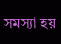সমস্যা হয়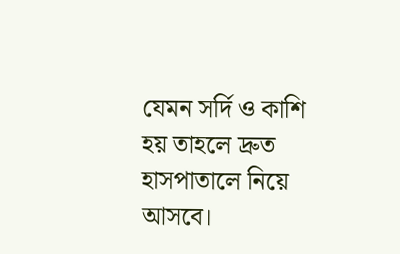যেমন সর্দি ও কাশি হয় তাহলে দ্রুত হাসপাতালে নিয়ে আসবে।